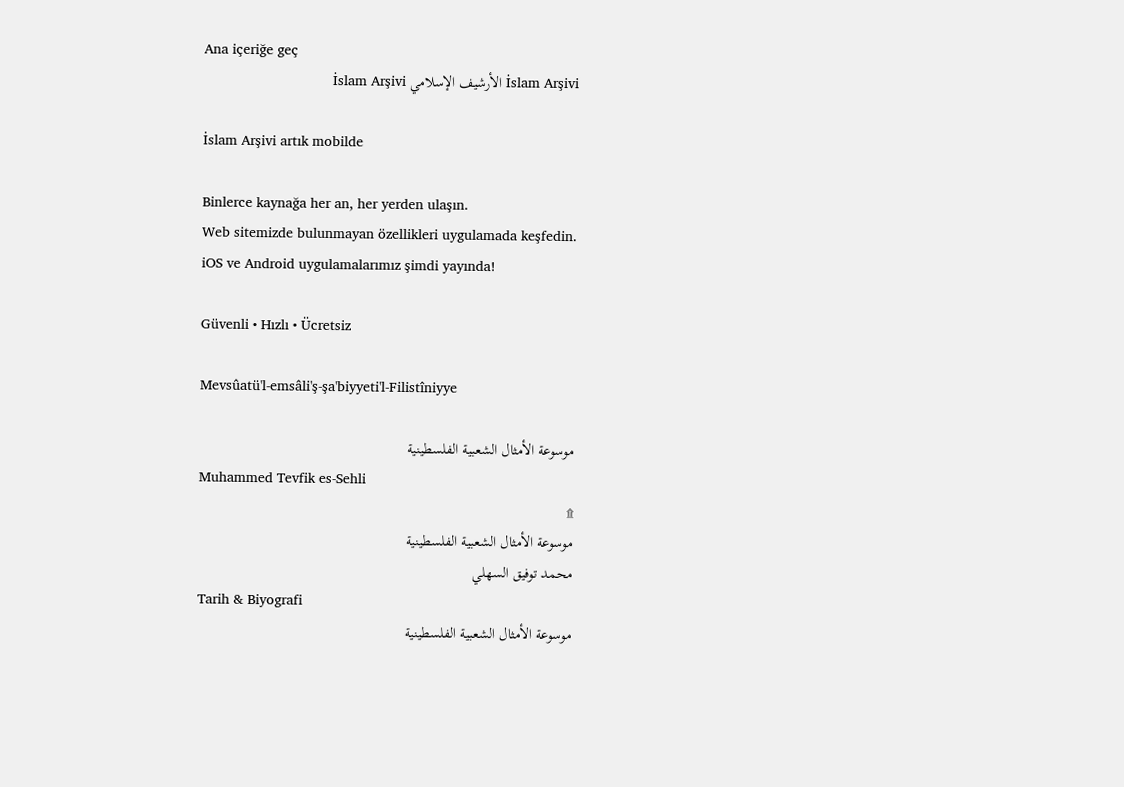Ana içeriğe geç
İslam Arşivi الأرشيف الإسلامي İslam Arşivi

İslam Arşivi artık mobilde

Binlerce kaynağa her an, her yerden ulaşın.
Web sitemizde bulunmayan özellikleri uygulamada keşfedin.
iOS ve Android uygulamalarımız şimdi yayında!

Güvenli • Hızlı • Ücretsiz

Mevsûatü'l-emsâli'ş-şa'biyyeti'l-Filistîniyye

موسوعة الأمثال الشعبية الفلسطينية
Muhammed Tevfik es-Sehli
۩
موسوعة الأمثال الشعبية الفلسطينية
محمد توفيق السهلي
Tarih & Biyografi
موسوعة الأمثال الشعبية الفلسطينية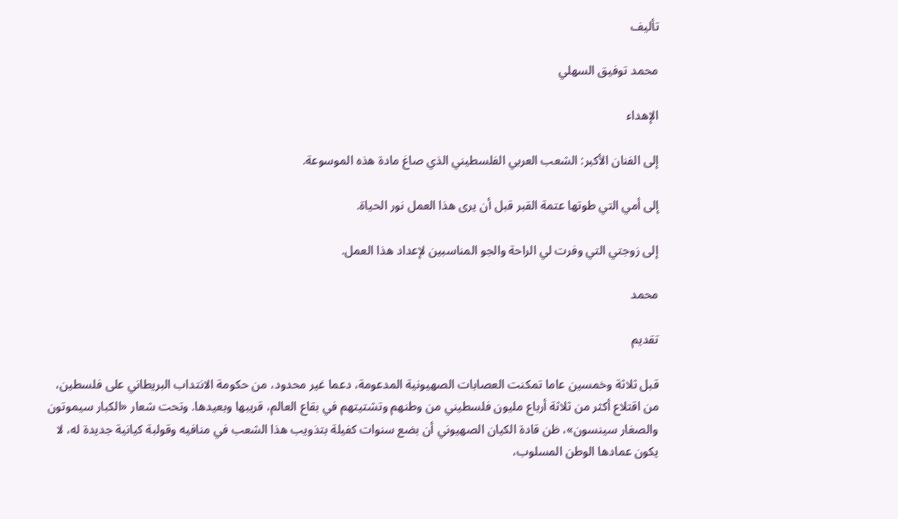تأليف

محمد توفيق السهلي

الإهداء

إلى الفنان الأكبر: الشعب العربي الفلسطيني الذي صاغ مادة هذه الموسوعة.

إلى أمي التي طوتها عتمة القبر قبل أن يرى هذا العمل نور الحياة.

إلى زوجتي التي وفرت لي الراحة والجو المناسبين لإعداد هذا العمل.

محمد

تقديم

قبل ثلاثة وخمسين عاما تمكنت العصابات الصهيونية المدعومة، دعما غير محدود، من حكومة الانتداب البريطاني على فلسطين، من اقتلاع أكثر من ثلاثة أرباع مليون فلسطيني من وطنهم وتشتيتهم في بقاع العالم، قريبها وبعيدها. وتحت شعار «الكبار سيموتون والصغار سينسون»، ظن قادة الكيان الصهيوني أن بضع سنوات كفيلة بتذويب هذا الشعب في منافيه وقولبة كيانية جديدة له، لا يكون عمادها الوطن المسلوب،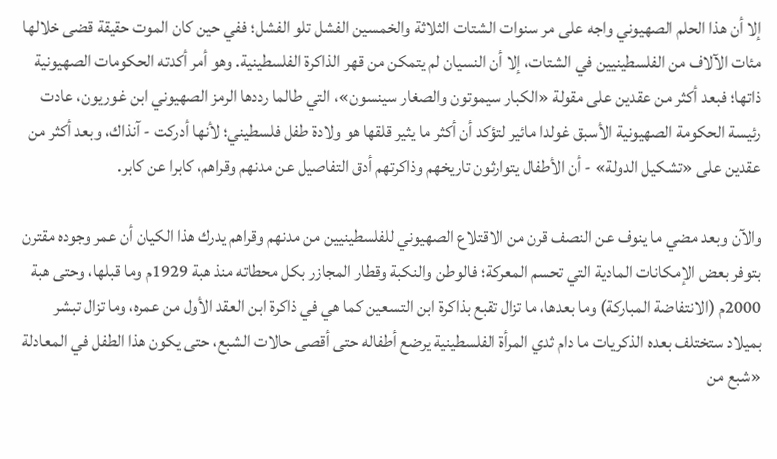إلا أن هذا الحلم الصهيوني واجه على مر سنوات الشتات الثلاثة والخمسين الفشل تلو الفشل؛ ففي حين كان الموت حقيقة قضى خلالها مئات الآلاف من الفلسطينيين في الشتات، إلا أن النسيان لم يتمكن من قهر الذاكرة الفلسطينية. وهو أمر أكدته الحكومات الصهيونية ذاتها؛ فبعد أكثر من عقدين على مقولة «الكبار سيموتون والصغار سينسون»، التي طالما رددها الرمز الصهيوني ابن غوريون، عادت رئيسة الحكومة الصهيونية الأسبق غولدا مائير لتؤكد أن أكثر ما يثير قلقها هو ولادة طفل فلسطيني؛ لأنها أدركت - آنذاك، وبعد أكثر من عقدين على «تشكيل الدولة» - أن الأطفال يتوارثون تاريخهم وذاكرتهم أدق التفاصيل عن مدنهم وقراهم، كابرا عن كابر.

والآن وبعد مضي ما ينوف عن النصف قرن من الاقتلاع الصهيوني للفلسطينيين من مدنهم وقراهم يدرك هذا الكيان أن عمر وجوده مقترن بتوفر بعض الإمكانات المادية التي تحسم المعركة؛ فالوطن والنكبة وقطار المجازر بكل محطاته منذ هبة 1929م وما قبلها، وحتى هبة 2000م (الانتفاضة المباركة) وما بعدها، ما تزال تقبع بذاكرة ابن التسعين كما هي في ذاكرة ابن العقد الأول من عمره، وما تزال تبشر بميلاد ستختلف بعده الذكريات ما دام ثدي المرأة الفلسطينية يرضع أطفاله حتى أقصى حالات الشبع، حتى يكون هذا الطفل في المعادلة «شبع من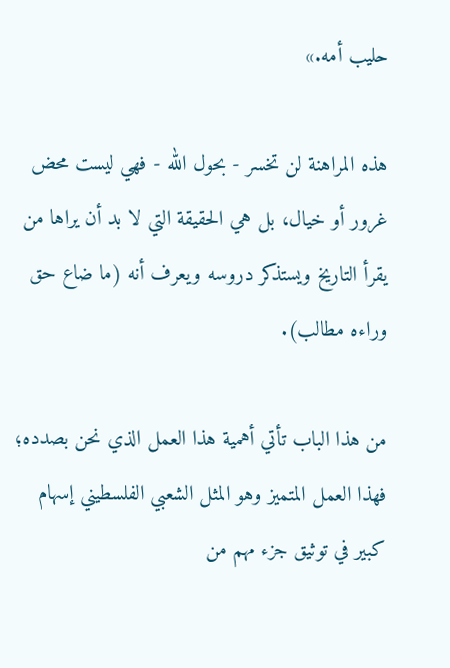حليب أمه.»

هذه المراهنة لن تخسر - بحول الله - فهي ليست محض غرور أو خيال، بل هي الحقيقة التي لا بد أن يراها من يقرأ التاريخ ويستذكر دروسه ويعرف أنه (ما ضاع حق وراءه مطالب).

من هذا الباب تأتي أهمية هذا العمل الذي نحن بصدده؛ فهذا العمل المتميز وهو المثل الشعبي الفلسطيني إسهام كبير في توثيق جزء مهم من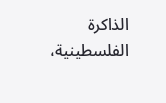الذاكرة الفلسطينية،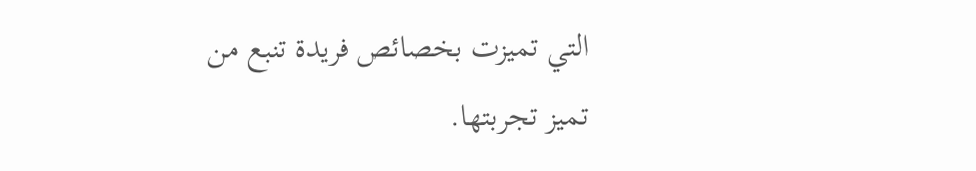التي تميزت بخصائص فريدة تنبع من تميز تجربتها.